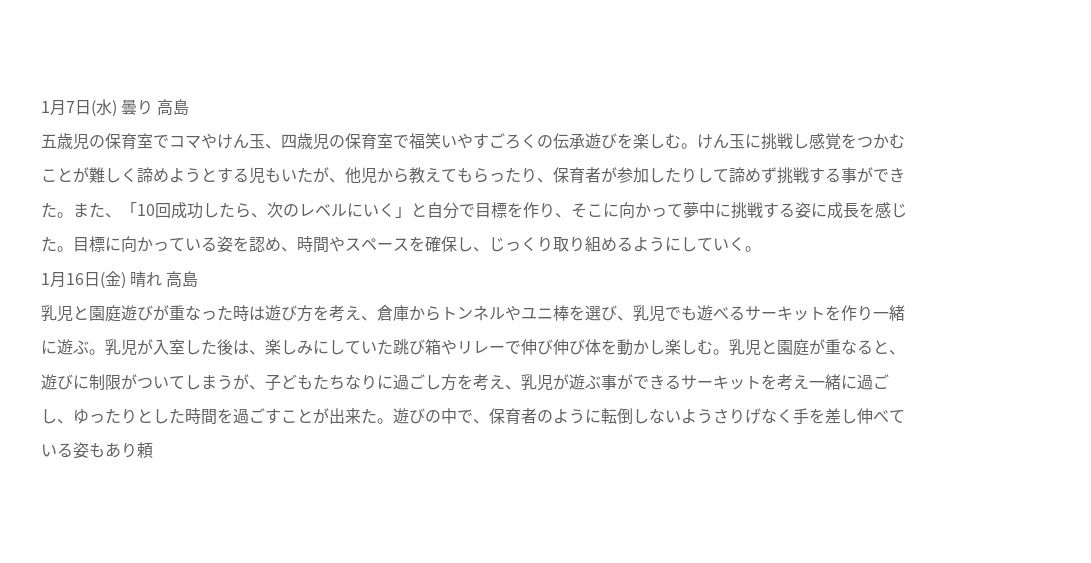1月7日(水) 曇り 高島
五歳児の保育室でコマやけん玉、四歳児の保育室で福笑いやすごろくの伝承遊びを楽しむ。けん玉に挑戦し感覚をつかむことが難しく諦めようとする児もいたが、他児から教えてもらったり、保育者が参加したりして諦めず挑戦する事ができた。また、「10回成功したら、次のレベルにいく」と自分で目標を作り、そこに向かって夢中に挑戦する姿に成長を感じた。目標に向かっている姿を認め、時間やスペースを確保し、じっくり取り組めるようにしていく。
1月16日(金) 晴れ 高島
乳児と園庭遊びが重なった時は遊び方を考え、倉庫からトンネルやユニ棒を選び、乳児でも遊べるサーキットを作り一緒に遊ぶ。乳児が入室した後は、楽しみにしていた跳び箱やリレーで伸び伸び体を動かし楽しむ。乳児と園庭が重なると、遊びに制限がついてしまうが、子どもたちなりに過ごし方を考え、乳児が遊ぶ事ができるサーキットを考え一緒に過ごし、ゆったりとした時間を過ごすことが出来た。遊びの中で、保育者のように転倒しないようさりげなく手を差し伸べている姿もあり頼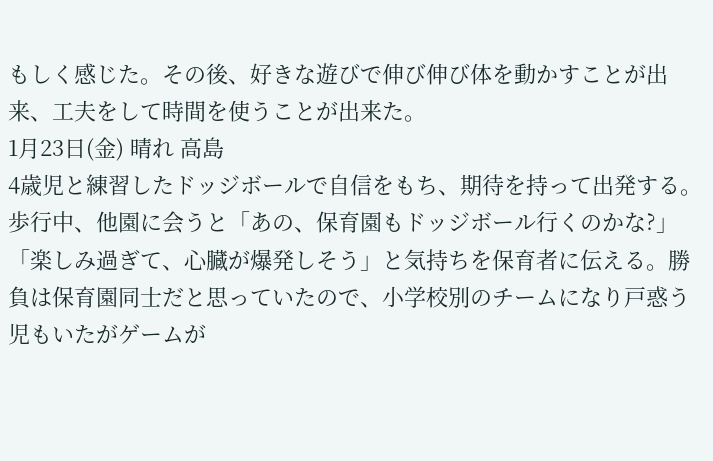もしく感じた。その後、好きな遊びで伸び伸び体を動かすことが出来、工夫をして時間を使うことが出来た。
1月23日(金) 晴れ 高島
4歳児と練習したドッジボールで自信をもち、期待を持って出発する。歩行中、他園に会うと「あの、保育園もドッジボール行くのかな?」「楽しみ過ぎて、心臓が爆発しそう」と気持ちを保育者に伝える。勝負は保育園同士だと思っていたので、小学校別のチームになり戸惑う児もいたがゲームが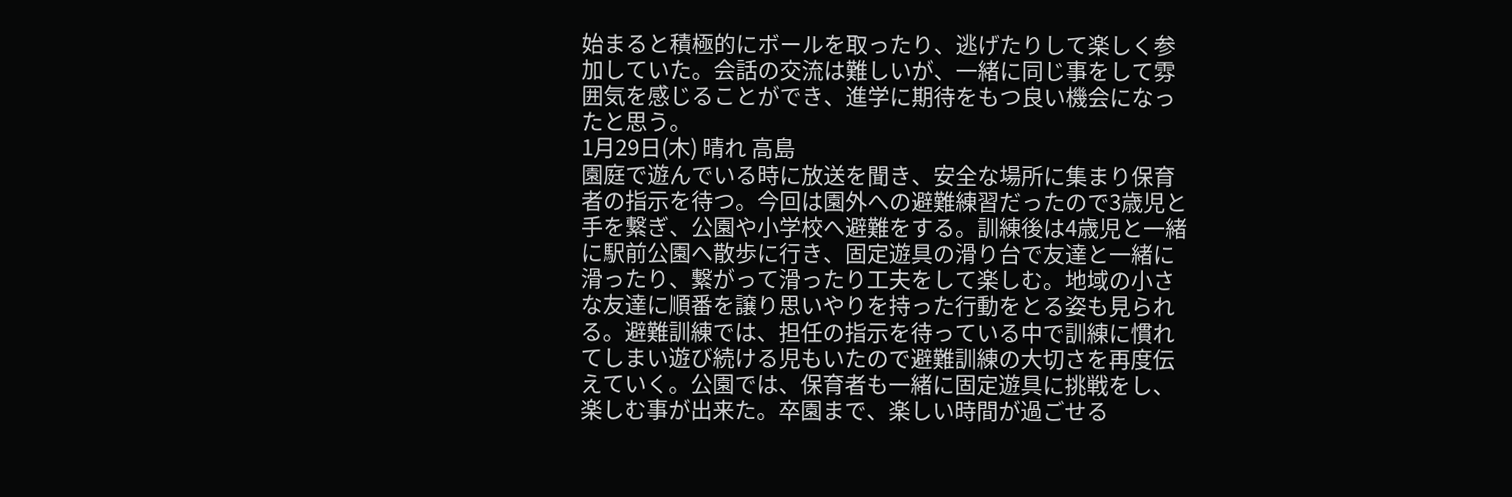始まると積極的にボールを取ったり、逃げたりして楽しく参加していた。会話の交流は難しいが、一緒に同じ事をして雰囲気を感じることができ、進学に期待をもつ良い機会になったと思う。
1月29日(木) 晴れ 高島
園庭で遊んでいる時に放送を聞き、安全な場所に集まり保育者の指示を待つ。今回は園外への避難練習だったので3歳児と手を繋ぎ、公園や小学校へ避難をする。訓練後は4歳児と一緒に駅前公園へ散歩に行き、固定遊具の滑り台で友達と一緒に滑ったり、繋がって滑ったり工夫をして楽しむ。地域の小さな友達に順番を譲り思いやりを持った行動をとる姿も見られる。避難訓練では、担任の指示を待っている中で訓練に慣れてしまい遊び続ける児もいたので避難訓練の大切さを再度伝えていく。公園では、保育者も一緒に固定遊具に挑戦をし、楽しむ事が出来た。卒園まで、楽しい時間が過ごせる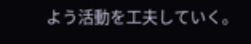よう活動を工夫していく。